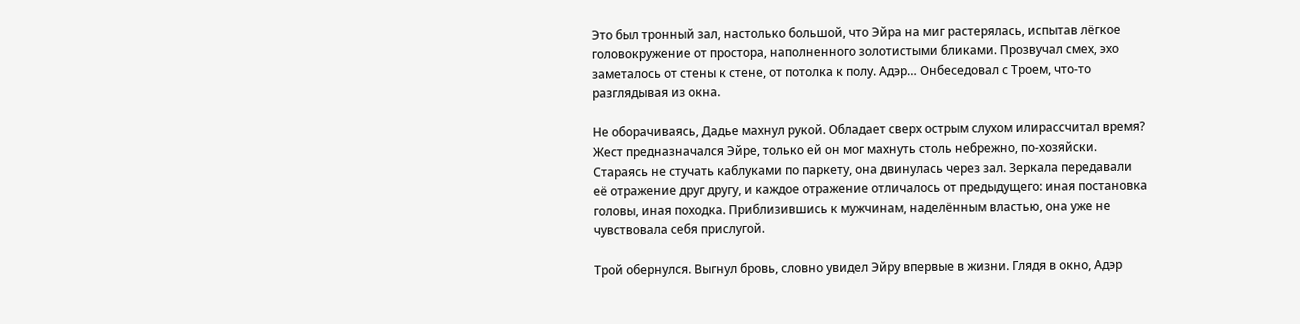Это был тронный зал, настолько большой, что Эйра на миг растерялась, испытав лёгкое головокружение от простора, наполненного золотистыми бликами. Прозвучал смех, эхо заметалось от стены к стене, от потолка к полу. Адэр… Онбеседовал с Троем, что-то разглядывая из окна.

Не оборачиваясь, Дадье махнул рукой. Обладает сверх острым слухом илирассчитал время? Жест предназначался Эйре, только ей он мог махнуть столь небрежно, по-хозяйски. Стараясь не стучать каблуками по паркету, она двинулась через зал. Зеркала передавали её отражение друг другу, и каждое отражение отличалось от предыдущего: иная постановка головы, иная походка. Приблизившись к мужчинам, наделённым властью, она уже не чувствовала себя прислугой.

Трой обернулся. Выгнул бровь, словно увидел Эйру впервые в жизни. Глядя в окно, Адэр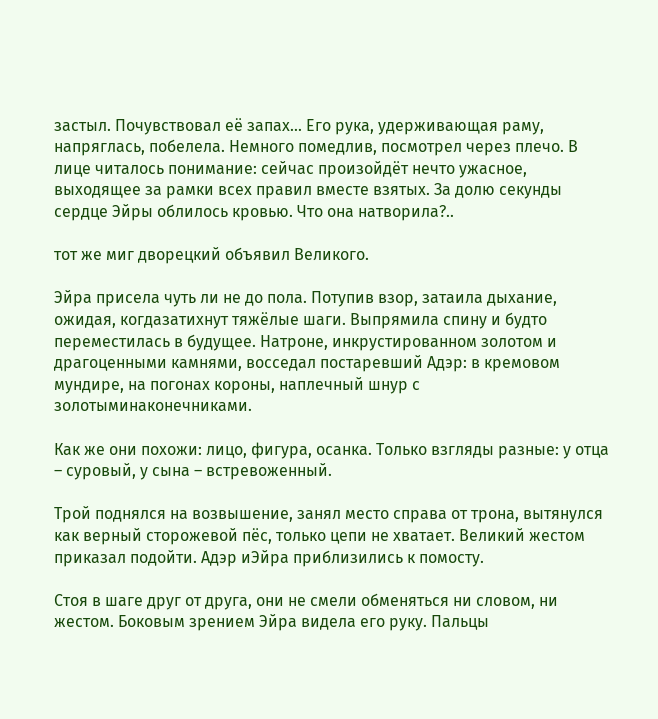застыл. Почувствовал её запах... Его рука, удерживающая раму, напряглась, побелела. Немного помедлив, посмотрел через плечо. В лице читалось понимание: сейчас произойдёт нечто ужасное, выходящее за рамки всех правил вместе взятых. За долю секунды сердце Эйры облилось кровью. Что она натворила?..

тот же миг дворецкий объявил Великого.

Эйра присела чуть ли не до пола. Потупив взор, затаила дыхание, ожидая, когдазатихнут тяжёлые шаги. Выпрямила спину и будто переместилась в будущее. Натроне, инкрустированном золотом и драгоценными камнями, восседал постаревший Адэр: в кремовом мундире, на погонах короны, наплечный шнур с золотыминаконечниками.

Как же они похожи: лицо, фигура, осанка. Только взгляды разные: у отца – суровый, у сына – встревоженный.

Трой поднялся на возвышение, занял место справа от трона, вытянулся как верный сторожевой пёс, только цепи не хватает. Великий жестом приказал подойти. Адэр иЭйра приблизились к помосту.

Стоя в шаге друг от друга, они не смели обменяться ни словом, ни жестом. Боковым зрением Эйра видела его руку. Пальцы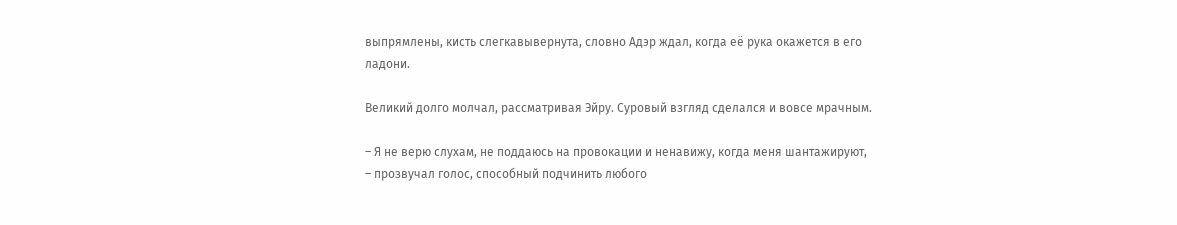выпрямлены, кисть слегкавывернута, словно Адэр ждал, когда её рука окажется в его ладони.

Великий долго молчал, рассматривая Эйру. Суровый взгляд сделался и вовсе мрачным.

– Я не верю слухам, не поддаюсь на провокации и ненавижу, когда меня шантажируют, – прозвучал голос, способный подчинить любого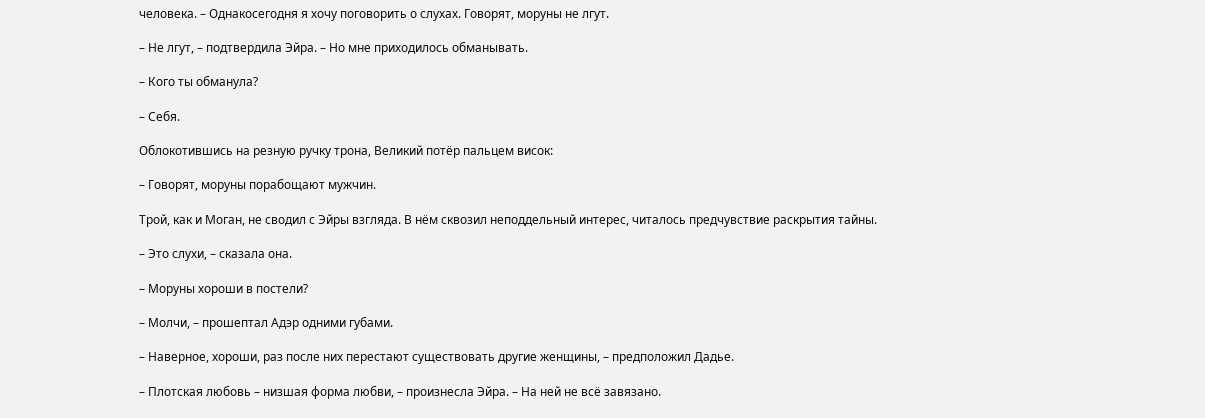человека. – Однакосегодня я хочу поговорить о слухах. Говорят, моруны не лгут.

– Не лгут, – подтвердила Эйра. – Но мне приходилось обманывать.

– Кого ты обманула?

– Себя.

Облокотившись на резную ручку трона, Великий потёр пальцем висок:

– Говорят, моруны порабощают мужчин.

Трой, как и Моган, не сводил с Эйры взгляда. В нём сквозил неподдельный интерес, читалось предчувствие раскрытия тайны.

– Это слухи, – сказала она.

– Моруны хороши в постели?

– Молчи, – прошептал Адэр одними губами.

– Наверное, хороши, раз после них перестают существовать другие женщины, – предположил Дадье.

– Плотская любовь – низшая форма любви, – произнесла Эйра. – На ней не всё завязано.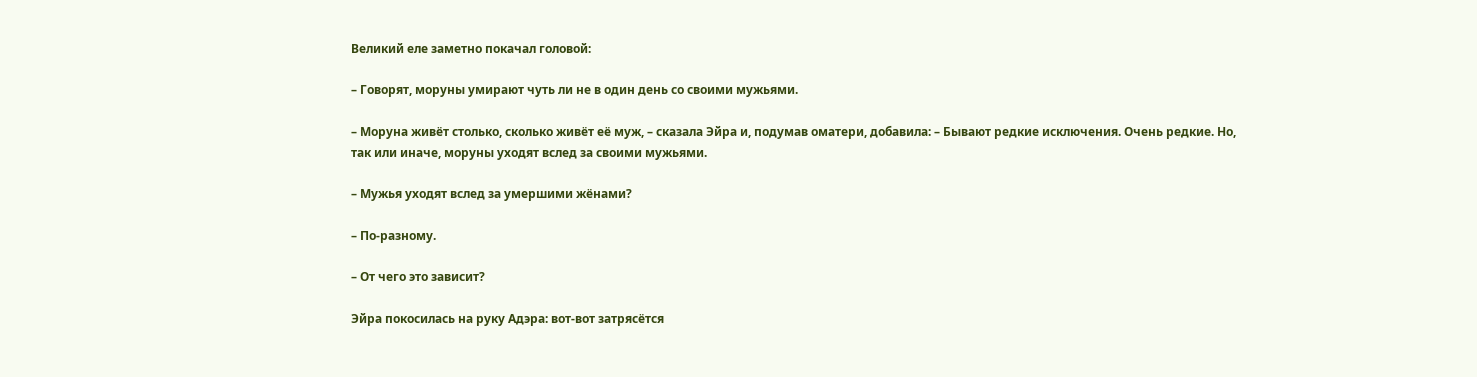Великий еле заметно покачал головой:

– Говорят, моруны умирают чуть ли не в один день со своими мужьями.

– Моруна живёт столько, сколько живёт её муж, – сказала Эйра и, подумав оматери, добавила: – Бывают редкие исключения. Очень редкие. Но, так или иначе, моруны уходят вслед за своими мужьями.

– Мужья уходят вслед за умершими жёнами?

– По-разному.

– От чего это зависит?

Эйра покосилась на руку Адэра: вот-вот затрясётся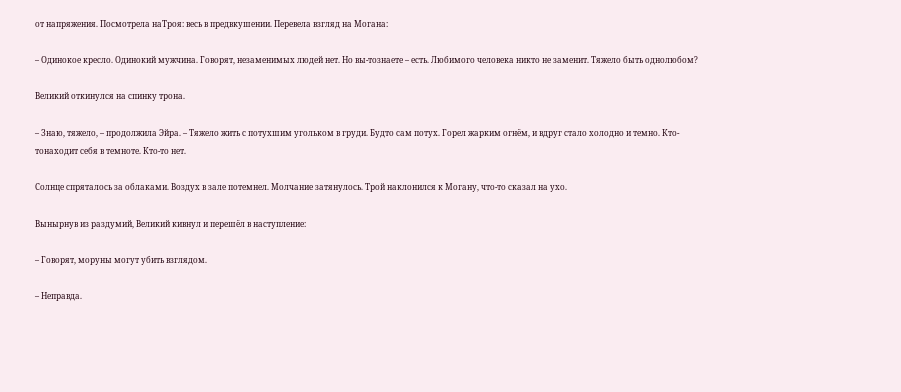от напряжения. Посмотрела наТроя: весь в предвкушении. Перевела взгляд на Могана:

– Одинокое кресло. Одинокий мужчина. Говорят, незаменимых людей нет. Но вы-тознаете – есть. Любимого человека никто не заменит. Тяжело быть однолюбом?

Великий откинулся на спинку трона.

– Знаю, тяжело, – продолжила Эйра. – Тяжело жить с потухшим угольком в груди. Будто сам потух. Горел жарким огнём, и вдруг стало холодно и темно. Кто-тонаходит себя в темноте. Кто-то нет.

Солнце спряталось за облаками. Воздух в зале потемнел. Молчание затянулось. Трой наклонился к Могану, что-то сказал на ухо.

Вынырнув из раздумий, Великий кивнул и перешёл в наступление:

– Говорят, моруны могут убить взглядом.

– Неправда.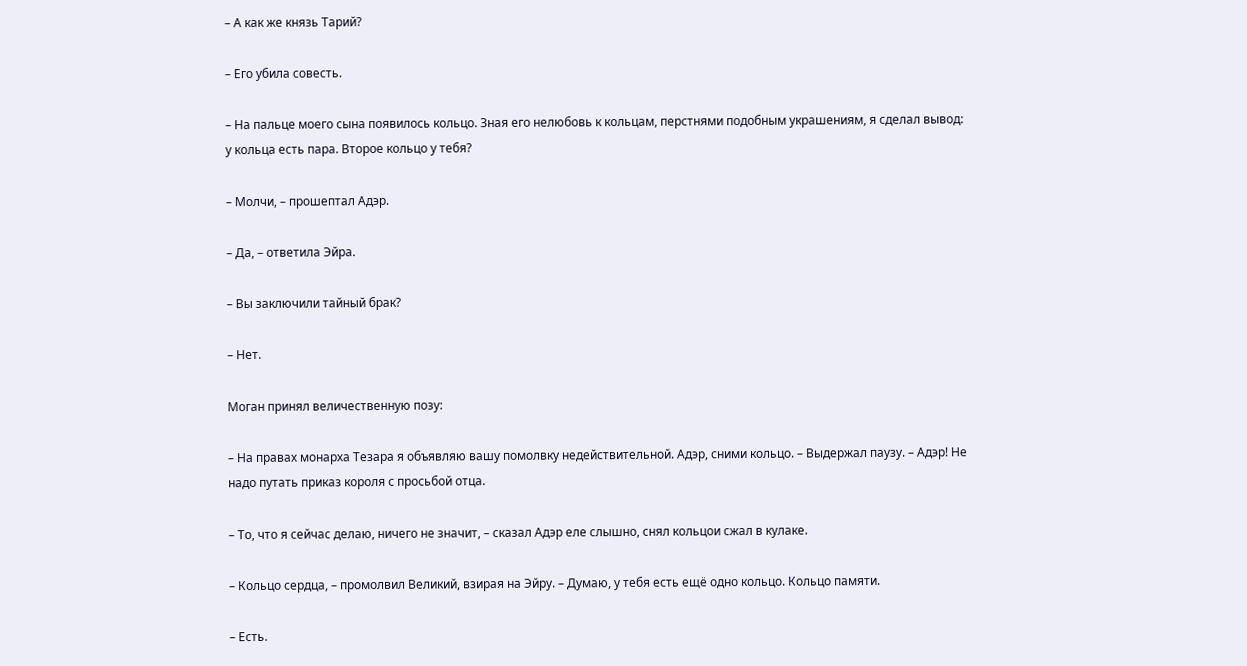– А как же князь Тарий?

– Его убила совесть.

– На пальце моего сына появилось кольцо. Зная его нелюбовь к кольцам, перстнями подобным украшениям, я сделал вывод: у кольца есть пара. Второе кольцо у тебя?

– Молчи, – прошептал Адэр.

– Да, – ответила Эйра.

– Вы заключили тайный брак?

– Нет.

Моган принял величественную позу:

– На правах монарха Тезара я объявляю вашу помолвку недействительной. Адэр, сними кольцо. – Выдержал паузу. – Адэр! Не надо путать приказ короля с просьбой отца.

– То, что я сейчас делаю, ничего не значит, – сказал Адэр еле слышно, снял кольцои сжал в кулаке.

– Кольцо сердца, – промолвил Великий, взирая на Эйру. – Думаю, у тебя есть ещё одно кольцо. Кольцо памяти.

– Есть.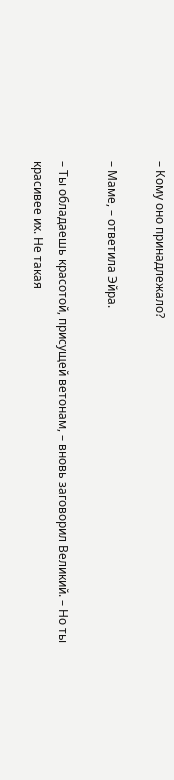– Кому оно принадлежало?

– Маме, – ответила Эйра.

– Ты обладаешь красотой, присущей ветонам, – вновь заговорил Великий. – Но ты красивее их. Не такая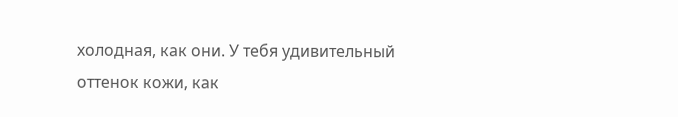холодная, как они. У тебя удивительный оттенок кожи, как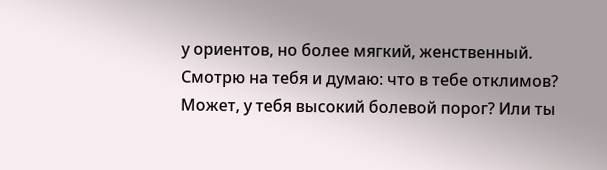у ориентов, но более мягкий, женственный. Смотрю на тебя и думаю: что в тебе отклимов? Может, у тебя высокий болевой порог? Или ты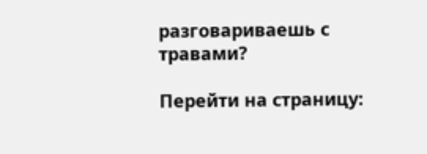разговариваешь с травами?

Перейти на страницу: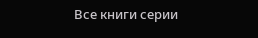Все книги серии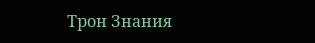Трон Знания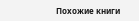Похожие книги